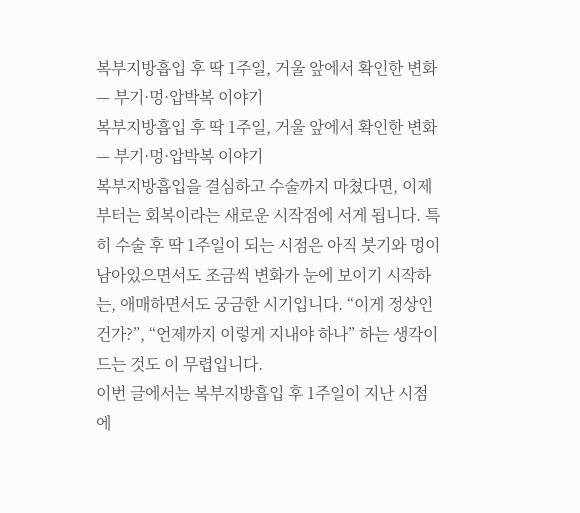복부지방흡입 후 딱 1주일, 거울 앞에서 확인한 변화 — 부기·멍·압박복 이야기
복부지방흡입 후 딱 1주일, 거울 앞에서 확인한 변화 — 부기·멍·압박복 이야기
복부지방흡입을 결심하고 수술까지 마쳤다면, 이제부터는 회복이라는 새로운 시작점에 서게 됩니다. 특히 수술 후 딱 1주일이 되는 시점은 아직 붓기와 멍이 남아있으면서도 조금씩 변화가 눈에 보이기 시작하는, 애매하면서도 궁금한 시기입니다. “이게 정상인 건가?”, “언제까지 이렇게 지내야 하나” 하는 생각이 드는 것도 이 무렵입니다.
이번 글에서는 복부지방흡입 후 1주일이 지난 시점에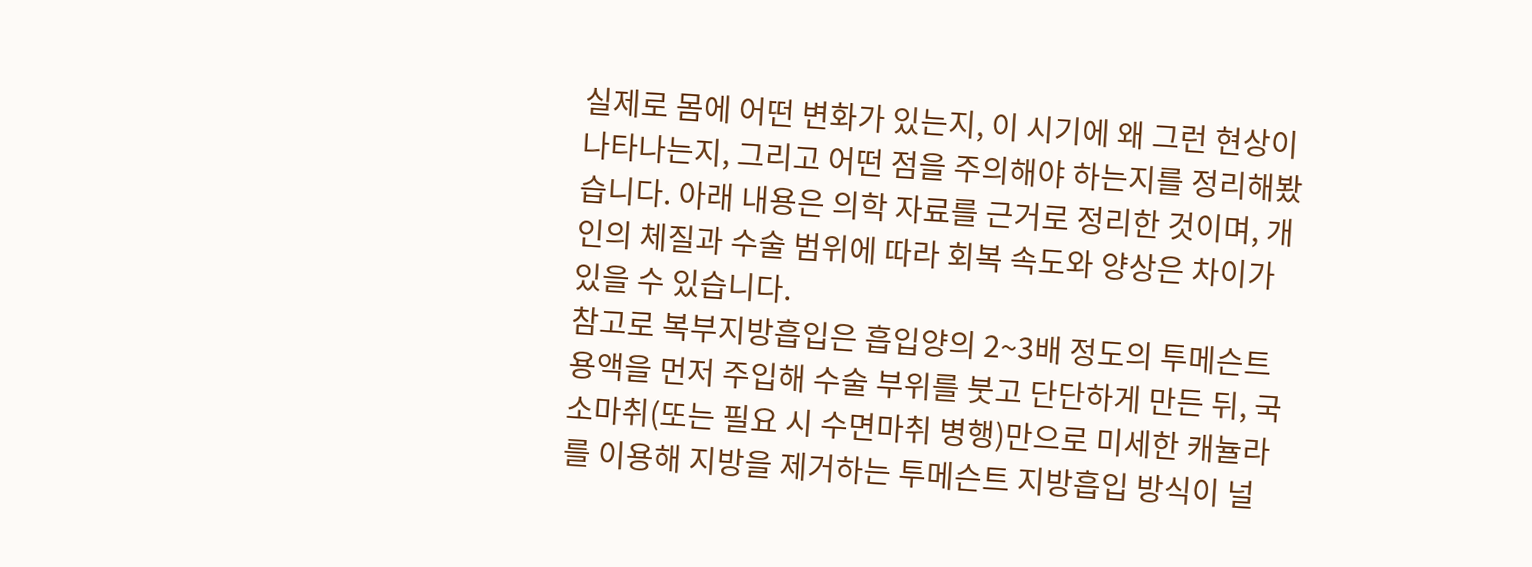실제로 몸에 어떤 변화가 있는지, 이 시기에 왜 그런 현상이 나타나는지, 그리고 어떤 점을 주의해야 하는지를 정리해봤습니다. 아래 내용은 의학 자료를 근거로 정리한 것이며, 개인의 체질과 수술 범위에 따라 회복 속도와 양상은 차이가 있을 수 있습니다.
참고로 복부지방흡입은 흡입양의 2~3배 정도의 투메슨트 용액을 먼저 주입해 수술 부위를 붓고 단단하게 만든 뒤, 국소마취(또는 필요 시 수면마취 병행)만으로 미세한 캐뉼라를 이용해 지방을 제거하는 투메슨트 지방흡입 방식이 널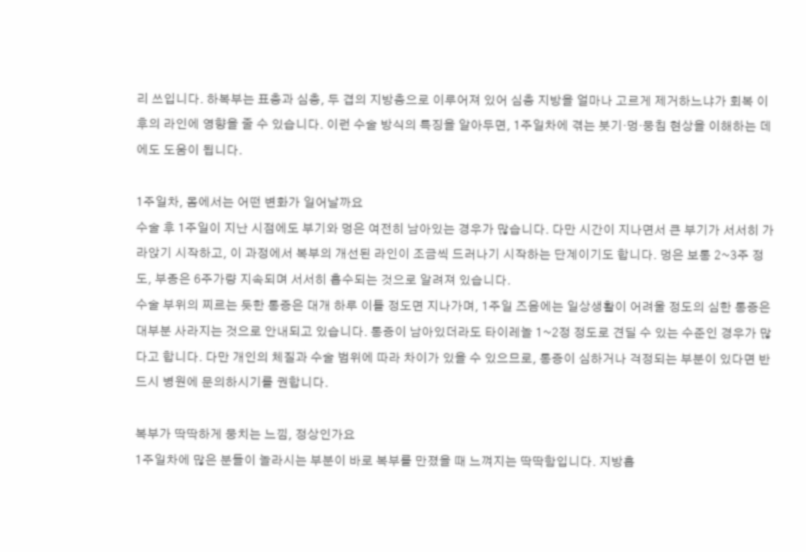리 쓰입니다. 하복부는 표층과 심층, 두 겹의 지방층으로 이루어져 있어 심층 지방을 얼마나 고르게 제거하느냐가 회복 이후의 라인에 영향을 줄 수 있습니다. 이런 수술 방식의 특징을 알아두면, 1주일차에 겪는 붓기·멍·뭉침 현상을 이해하는 데에도 도움이 됩니다.

1주일차, 몸에서는 어떤 변화가 일어날까요
수술 후 1주일이 지난 시점에도 부기와 멍은 여전히 남아있는 경우가 많습니다. 다만 시간이 지나면서 큰 부기가 서서히 가라앉기 시작하고, 이 과정에서 복부의 개선된 라인이 조금씩 드러나기 시작하는 단계이기도 합니다. 멍은 보통 2~3주 정도, 부종은 6주가량 지속되며 서서히 흡수되는 것으로 알려져 있습니다.
수술 부위의 찌르는 듯한 통증은 대개 하루 이틀 정도면 지나가며, 1주일 즈음에는 일상생활이 어려울 정도의 심한 통증은 대부분 사라지는 것으로 안내되고 있습니다. 통증이 남아있더라도 타이레놀 1~2정 정도로 견딜 수 있는 수준인 경우가 많다고 합니다. 다만 개인의 체질과 수술 범위에 따라 차이가 있을 수 있으므로, 통증이 심하거나 걱정되는 부분이 있다면 반드시 병원에 문의하시기를 권합니다.

복부가 딱딱하게 뭉치는 느낌, 정상인가요
1주일차에 많은 분들이 놀라시는 부분이 바로 복부를 만졌을 때 느껴지는 딱딱함입니다. 지방흡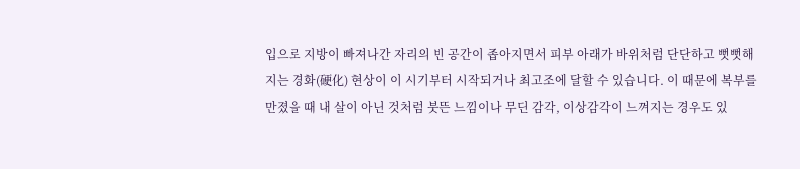입으로 지방이 빠져나간 자리의 빈 공간이 좁아지면서 피부 아래가 바위처럼 단단하고 뻣뻣해지는 경화(硬化) 현상이 이 시기부터 시작되거나 최고조에 달할 수 있습니다. 이 때문에 복부를 만졌을 때 내 살이 아닌 것처럼 붓뜬 느낌이나 무딘 감각, 이상감각이 느껴지는 경우도 있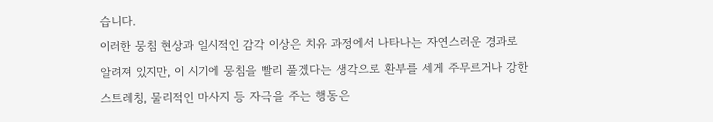습니다.
이러한 뭉침 현상과 일시적인 감각 이상은 치유 과정에서 나타나는 자연스러운 경과로 알려져 있지만, 이 시기에 뭉침을 빨리 풀겠다는 생각으로 환부를 세게 주무르거나 강한 스트레칭, 물리적인 마사지 등 자극을 주는 행동은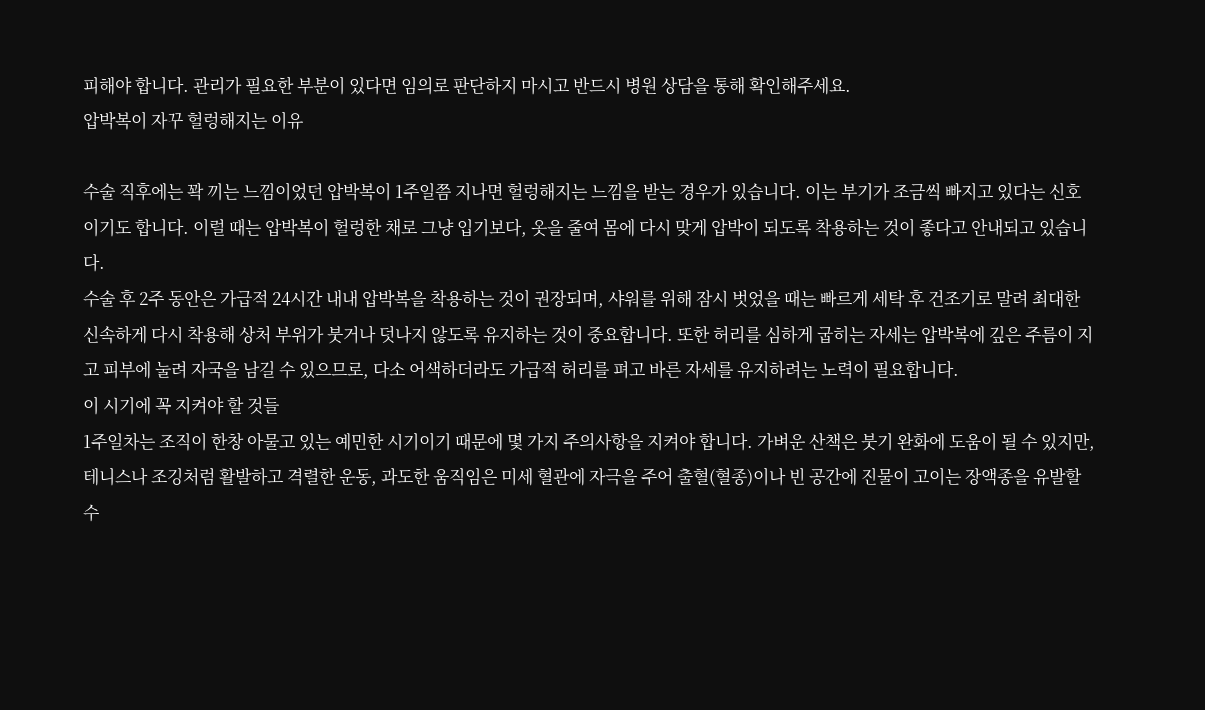피해야 합니다. 관리가 필요한 부분이 있다면 임의로 판단하지 마시고 반드시 병원 상담을 통해 확인해주세요.
압박복이 자꾸 헐렁해지는 이유

수술 직후에는 꽉 끼는 느낌이었던 압박복이 1주일쯤 지나면 헐렁해지는 느낌을 받는 경우가 있습니다. 이는 부기가 조금씩 빠지고 있다는 신호이기도 합니다. 이럴 때는 압박복이 헐렁한 채로 그냥 입기보다, 옷을 줄여 몸에 다시 맞게 압박이 되도록 착용하는 것이 좋다고 안내되고 있습니다.
수술 후 2주 동안은 가급적 24시간 내내 압박복을 착용하는 것이 권장되며, 샤워를 위해 잠시 벗었을 때는 빠르게 세탁 후 건조기로 말려 최대한 신속하게 다시 착용해 상처 부위가 붓거나 덧나지 않도록 유지하는 것이 중요합니다. 또한 허리를 심하게 굽히는 자세는 압박복에 깊은 주름이 지고 피부에 눌려 자국을 남길 수 있으므로, 다소 어색하더라도 가급적 허리를 펴고 바른 자세를 유지하려는 노력이 필요합니다.
이 시기에 꼭 지켜야 할 것들
1주일차는 조직이 한창 아물고 있는 예민한 시기이기 때문에 몇 가지 주의사항을 지켜야 합니다. 가벼운 산책은 붓기 완화에 도움이 될 수 있지만, 테니스나 조깅처럼 활발하고 격렬한 운동, 과도한 움직임은 미세 혈관에 자극을 주어 출혈(혈종)이나 빈 공간에 진물이 고이는 장액종을 유발할 수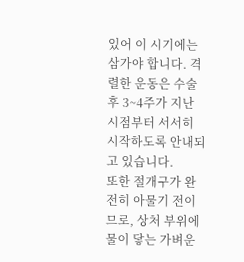있어 이 시기에는 삼가야 합니다. 격렬한 운동은 수술 후 3~4주가 지난 시점부터 서서히 시작하도록 안내되고 있습니다.
또한 절개구가 완전히 아물기 전이므로, 상처 부위에 물이 닿는 가벼운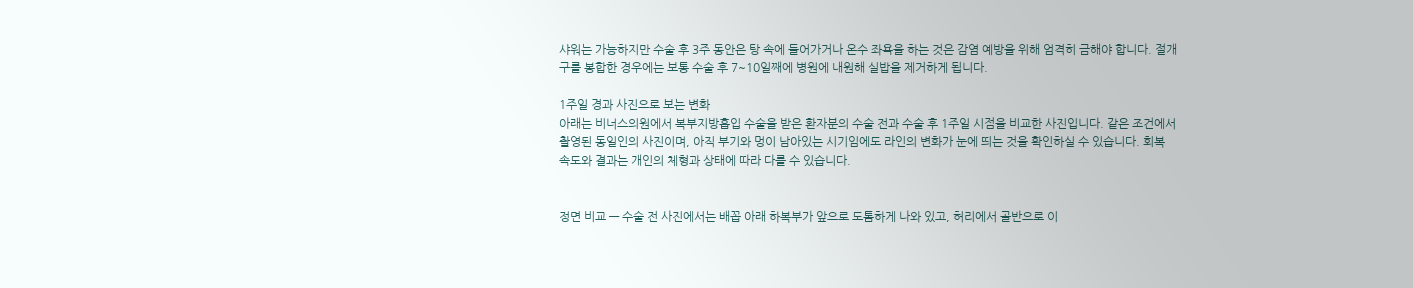샤워는 가능하지만 수술 후 3주 동안은 탕 속에 들어가거나 온수 좌욕을 하는 것은 감염 예방을 위해 엄격히 금해야 합니다. 절개구를 봉합한 경우에는 보통 수술 후 7~10일째에 병원에 내원해 실밥을 제거하게 됩니다.

1주일 경과 사진으로 보는 변화
아래는 비너스의원에서 복부지방흡입 수술을 받은 환자분의 수술 전과 수술 후 1주일 시점을 비교한 사진입니다. 같은 조건에서 촬영된 동일인의 사진이며, 아직 부기와 멍이 남아있는 시기임에도 라인의 변화가 눈에 띄는 것을 확인하실 수 있습니다. 회복 속도와 결과는 개인의 체형과 상태에 따라 다를 수 있습니다.


정면 비교 — 수술 전 사진에서는 배꼽 아래 하복부가 앞으로 도톰하게 나와 있고, 허리에서 골반으로 이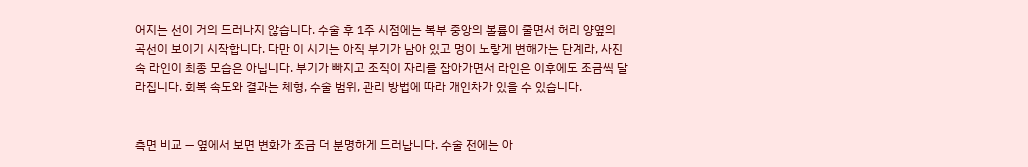어지는 선이 거의 드러나지 않습니다. 수술 후 1주 시점에는 복부 중앙의 볼륨이 줄면서 허리 양옆의 곡선이 보이기 시작합니다. 다만 이 시기는 아직 부기가 남아 있고 멍이 노랗게 변해가는 단계라, 사진 속 라인이 최종 모습은 아닙니다. 부기가 빠지고 조직이 자리를 잡아가면서 라인은 이후에도 조금씩 달라집니다. 회복 속도와 결과는 체형, 수술 범위, 관리 방법에 따라 개인차가 있을 수 있습니다.


측면 비교 — 옆에서 보면 변화가 조금 더 분명하게 드러납니다. 수술 전에는 아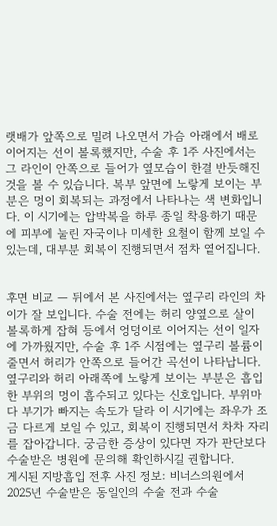랫배가 앞쪽으로 밀려 나오면서 가슴 아래에서 배로 이어지는 선이 볼록했지만, 수술 후 1주 사진에서는 그 라인이 안쪽으로 들어가 옆모습이 한결 반듯해진 것을 볼 수 있습니다. 복부 앞면에 노랗게 보이는 부분은 멍이 회복되는 과정에서 나타나는 색 변화입니다. 이 시기에는 압박복을 하루 종일 착용하기 때문에 피부에 눌린 자국이나 미세한 요철이 함께 보일 수 있는데, 대부분 회복이 진행되면서 점차 옅어집니다.


후면 비교 — 뒤에서 본 사진에서는 옆구리 라인의 차이가 잘 보입니다. 수술 전에는 허리 양옆으로 살이 볼록하게 잡혀 등에서 엉덩이로 이어지는 선이 일자에 가까웠지만, 수술 후 1주 시점에는 옆구리 볼륨이 줄면서 허리가 안쪽으로 들어간 곡선이 나타납니다. 옆구리와 허리 아래쪽에 노랗게 보이는 부분은 흡입한 부위의 멍이 흡수되고 있다는 신호입니다. 부위마다 부기가 빠지는 속도가 달라 이 시기에는 좌우가 조금 다르게 보일 수 있고, 회복이 진행되면서 차차 자리를 잡아갑니다. 궁금한 증상이 있다면 자가 판단보다 수술받은 병원에 문의해 확인하시길 권합니다.
게시된 지방흡입 전후 사진 정보: 비너스의원에서 2025년 수술받은 동일인의 수술 전과 수술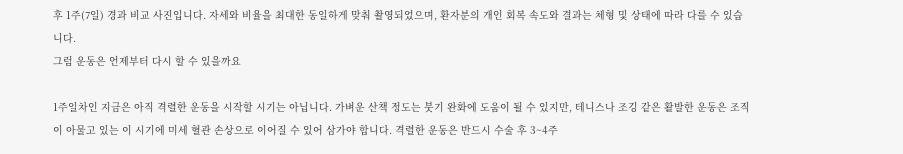후 1주(7일) 경과 비교 사진입니다. 자세와 비율을 최대한 동일하게 맞춰 촬영되었으며, 환자분의 개인 회복 속도와 결과는 체형 및 상태에 따라 다를 수 있습니다.
그럼 운동은 언제부터 다시 할 수 있을까요

1주일차인 지금은 아직 격렬한 운동을 시작할 시기는 아닙니다. 가벼운 산책 정도는 붓기 완화에 도움이 될 수 있지만, 테니스나 조깅 같은 활발한 운동은 조직이 아물고 있는 이 시기에 미세 혈관 손상으로 이어질 수 있어 삼가야 합니다. 격렬한 운동은 반드시 수술 후 3~4주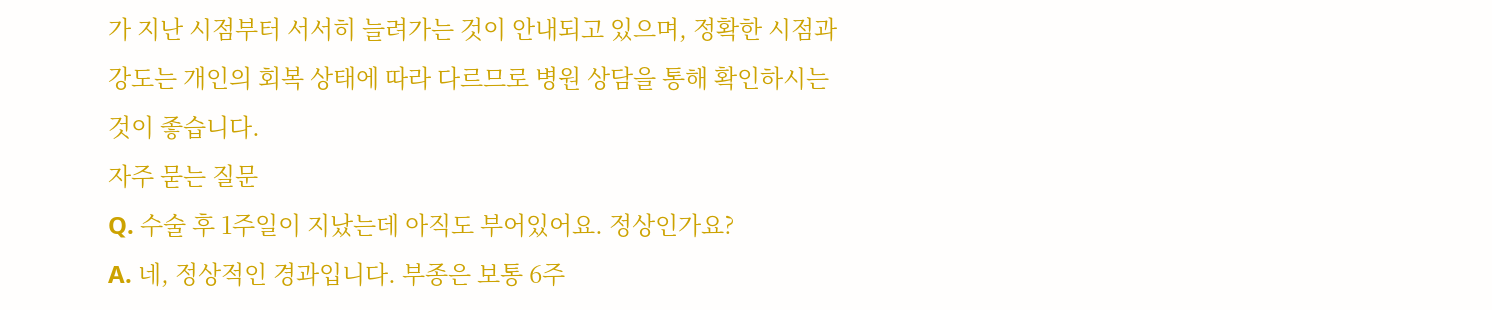가 지난 시점부터 서서히 늘려가는 것이 안내되고 있으며, 정확한 시점과 강도는 개인의 회복 상태에 따라 다르므로 병원 상담을 통해 확인하시는 것이 좋습니다.
자주 묻는 질문
Q. 수술 후 1주일이 지났는데 아직도 부어있어요. 정상인가요?
A. 네, 정상적인 경과입니다. 부종은 보통 6주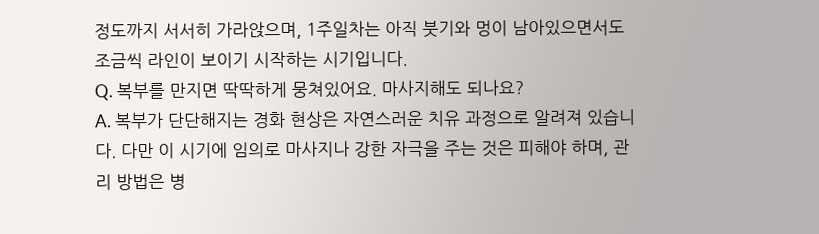정도까지 서서히 가라앉으며, 1주일차는 아직 붓기와 멍이 남아있으면서도 조금씩 라인이 보이기 시작하는 시기입니다.
Q. 복부를 만지면 딱딱하게 뭉쳐있어요. 마사지해도 되나요?
A. 복부가 단단해지는 경화 현상은 자연스러운 치유 과정으로 알려져 있습니다. 다만 이 시기에 임의로 마사지나 강한 자극을 주는 것은 피해야 하며, 관리 방법은 병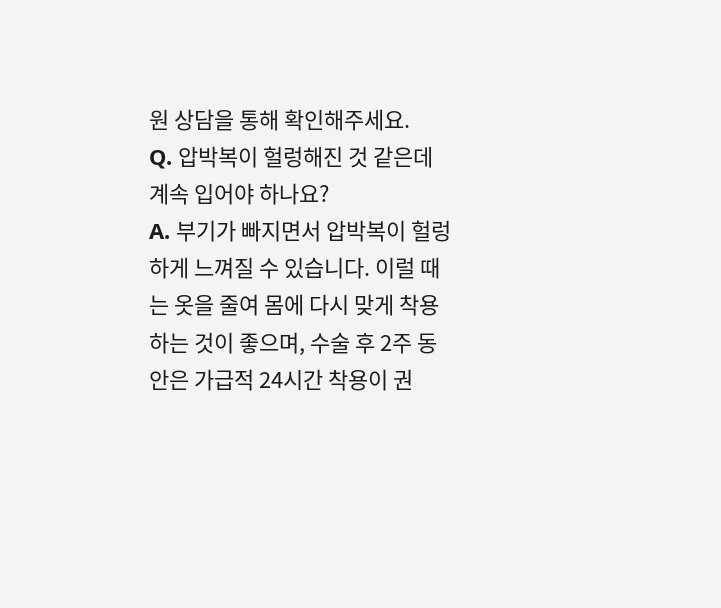원 상담을 통해 확인해주세요.
Q. 압박복이 헐렁해진 것 같은데 계속 입어야 하나요?
A. 부기가 빠지면서 압박복이 헐렁하게 느껴질 수 있습니다. 이럴 때는 옷을 줄여 몸에 다시 맞게 착용하는 것이 좋으며, 수술 후 2주 동안은 가급적 24시간 착용이 권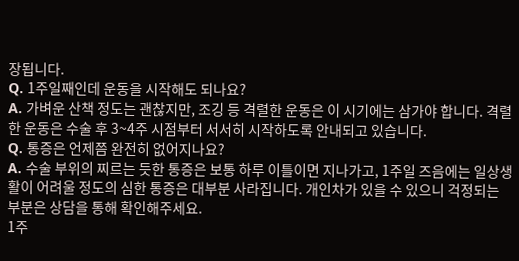장됩니다.
Q. 1주일째인데 운동을 시작해도 되나요?
A. 가벼운 산책 정도는 괜찮지만, 조깅 등 격렬한 운동은 이 시기에는 삼가야 합니다. 격렬한 운동은 수술 후 3~4주 시점부터 서서히 시작하도록 안내되고 있습니다.
Q. 통증은 언제쯤 완전히 없어지나요?
A. 수술 부위의 찌르는 듯한 통증은 보통 하루 이틀이면 지나가고, 1주일 즈음에는 일상생활이 어려울 정도의 심한 통증은 대부분 사라집니다. 개인차가 있을 수 있으니 걱정되는 부분은 상담을 통해 확인해주세요.
1주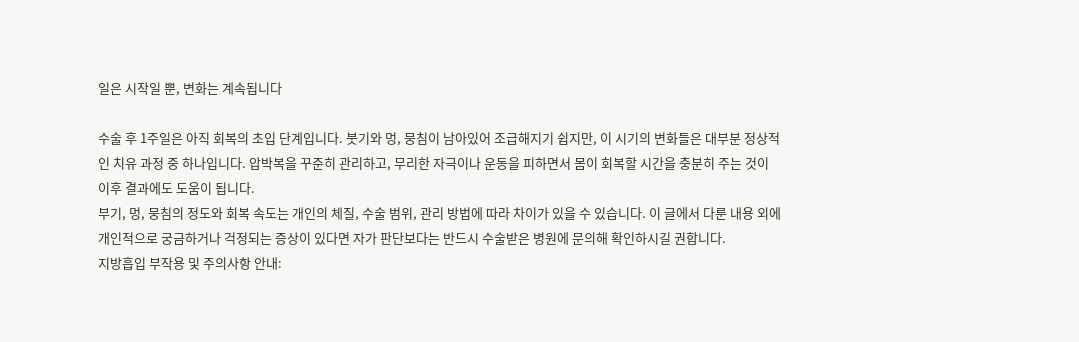일은 시작일 뿐, 변화는 계속됩니다

수술 후 1주일은 아직 회복의 초입 단계입니다. 붓기와 멍, 뭉침이 남아있어 조급해지기 쉽지만, 이 시기의 변화들은 대부분 정상적인 치유 과정 중 하나입니다. 압박복을 꾸준히 관리하고, 무리한 자극이나 운동을 피하면서 몸이 회복할 시간을 충분히 주는 것이 이후 결과에도 도움이 됩니다.
부기, 멍, 뭉침의 정도와 회복 속도는 개인의 체질, 수술 범위, 관리 방법에 따라 차이가 있을 수 있습니다. 이 글에서 다룬 내용 외에 개인적으로 궁금하거나 걱정되는 증상이 있다면 자가 판단보다는 반드시 수술받은 병원에 문의해 확인하시길 권합니다.
지방흡입 부작용 및 주의사항 안내: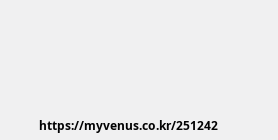https://myvenus.co.kr/251242